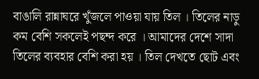বাঙালি রান্নাঘরে খুঁজলে পাওয়া যায় তিল । তিলের নাড়ু কম বেশি সকলেই পছন্দ করে । আমাদের দেশে সাদা তিলের ব্যবহার বেশি করা হয় । তিল দেখতে ছোট এবং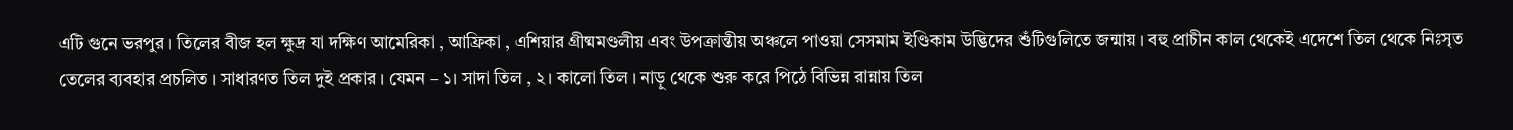এটি গুনে ভরপুর । তিলের বীজ হল ক্ষুদ্র যা দক্ষিণ আমেরিকা , আফ্রিকা , এশিয়ার গ্রীষ্মমণ্ডলীয় এবং উপক্রান্তীয় অঞ্চলে পাওয়া সেসমাম ইণ্ডিকাম উদ্ভিদের শুঁটিগুলিতে জন্মায় । বহু প্রাচীন কাল থেকেই এদেশে তিল থেকে নিঃসৃত তেলের ব্যবহার প্রচলিত । সাধারণত তিল দুই প্রকার । যেমন – ১। সাদা তিল , ২। কালো তিল । নাড়ু থেকে শুরু করে পিঠে বিভিন্ন রান্নায় তিল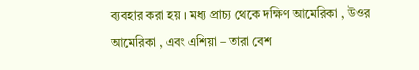ব্যবহার করা হয় । মধ্য প্রাচ্য থেকে দক্ষিণ আমেরিকা , উওর আমেরিকা , এবং এশিয়া – তারা বেশ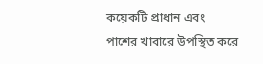কয়েকটি প্রাধান এবং পাশের খাবারে উপস্থিত করে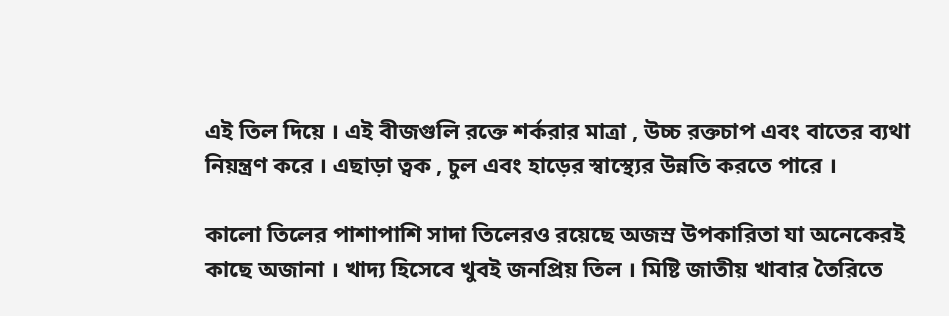এই তিল দিয়ে । এই বীজগুলি রক্তে শর্করার মাত্রা , উচ্চ রক্তচাপ এবং বাতের ব্যথা নিয়ন্ত্রণ করে । এছাড়া ত্বক , চুল এবং হাড়ের স্বাস্থ্যের উন্নতি করতে পারে ।

কালো তিলের পাশাপাশি সাদা তিলেরও রয়েছে অজস্র উপকারিতা যা অনেকেরই কাছে অজানা । খাদ্য হিসেবে খুবই জনপ্রিয় তিল । মিষ্টি জাতীয় খাবার তৈরিতে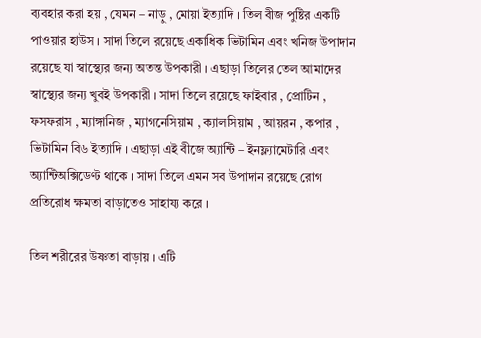ব্যবহার করা হয় , যেমন – নাড়ু , মোয়া ইত্যাদি । তিল বীজ পুষ্টির একটি পাওয়ার হাউস । সাদা তিলে রয়েছে একাধিক ভিটামিন এবং খনিজ উপাদান রয়েছে যা স্বাস্থ্যের জন্য অতন্ত উপকারী । এছাড়া তিলের তেল আমাদের স্বাস্থ্যের জন্য খুবই উপকারী । সাদা তিলে রয়েছে ফাইবার , প্রোটিন , ফসফরাস , ম্যাঙ্গানিজ , ম্যাগনেসিয়াম , ক্যালসিয়াম , আয়রন , কপার , ভিটামিন বি৬ ইত্যাদি । এছাড়া এই বীজে অ্যান্টি – ইনফ্ল্যামেটারি এবং অ্যান্টিঅক্সিডেণ্ট থাকে । সাদা তিলে এমন সব উপাদান রয়েছে রোগ প্রতিরোধ ক্ষমতা বাড়াতেও সাহায্য করে ।

তিল শরীরের উষ্ণতা বাড়ায় । এটি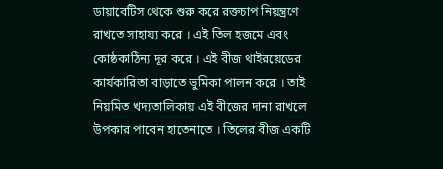ডায়াবেটিস থেকে শুরু করে রক্তচাপ নিয়ন্ত্রণে রাখতে সাহায্য করে । এই তিল হজমে এবং কোষ্ঠকাঠিন্য দূর করে । এই বীজ থাইরয়েডের কার্যকারিতা বাড়াতে ভুমিকা পালন করে । তাই নিয়মিত খদ্যতালিকায় এই বীজের দানা রাখলে উপকার পাবেন হাতেনাতে । তিলের বীজ একটি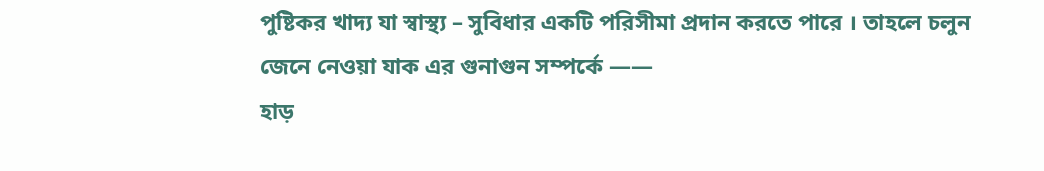পুষ্টিকর খাদ্য যা স্বাস্থ্য – সুবিধার একটি পরিসীমা প্রদান করতে পারে । তাহলে চলুন জেনে নেওয়া যাক এর গুনাগুন সম্পর্কে ——
হাড়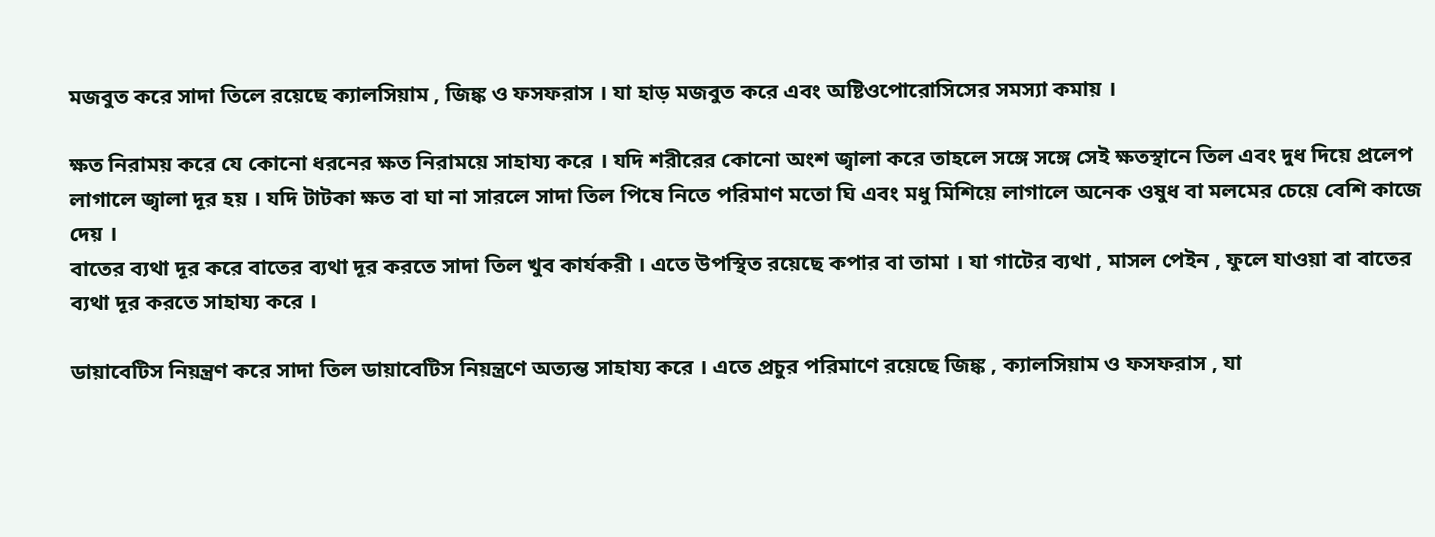মজবুত করে সাদা তিলে রয়েছে ক্যালসিয়াম , জিঙ্ক ও ফসফরাস । যা হাড় মজবুত করে এবং অষ্টিওপোরোসিসের সমস্যা কমায় ।

ক্ষত নিরাময় করে যে কোনো ধরনের ক্ষত নিরাময়ে সাহায্য করে । যদি শরীরের কোনো অংশ জ্বালা করে তাহলে সঙ্গে সঙ্গে সেই ক্ষতস্থানে তিল এবং দুধ দিয়ে প্রলেপ লাগালে জ্বালা দূর হয় । যদি টাটকা ক্ষত বা ঘা না সারলে সাদা তিল পিষে নিতে পরিমাণ মতো ঘি এবং মধু মিশিয়ে লাগালে অনেক ওষুধ বা মলমের চেয়ে বেশি কাজে দেয় ।
বাতের ব্যথা দূর করে বাতের ব্যথা দূর করতে সাদা তিল খুব কার্যকরী । এতে উপস্থিত রয়েছে কপার বা তামা । যা গাটের ব্যথা , মাসল পেইন , ফুলে যাওয়া বা বাতের ব্যথা দূর করতে সাহায্য করে ।

ডায়াবেটিস নিয়ন্ত্রণ করে সাদা তিল ডায়াবেটিস নিয়ন্ত্রণে অত্যন্ত সাহায্য করে । এতে প্রচুর পরিমাণে রয়েছে জিঙ্ক , ক্যালসিয়াম ও ফসফরাস , যা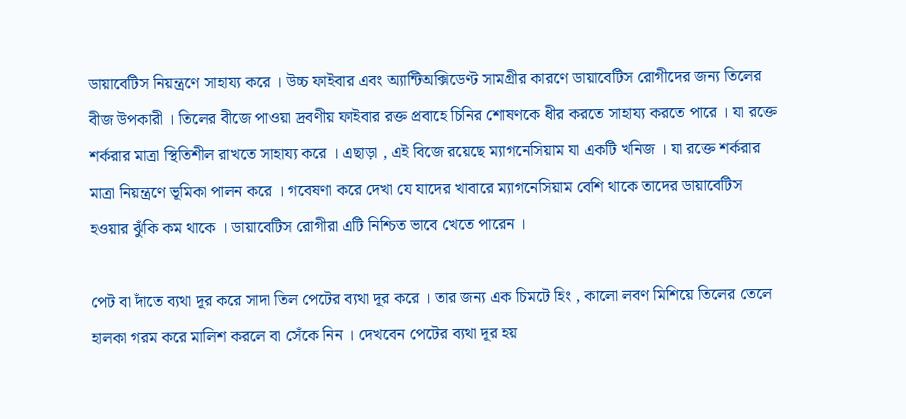ডায়াবেটিস নিয়ন্ত্রণে সাহায্য করে । উচ্চ ফাইবার এবং অ্যান্টিঅক্সিডেণ্ট সামগ্রীর কারণে ডায়াবেটিস রোগীদের জন্য তিলের বীজ উপকারী । তিলের বীজে পাওয়া দ্রবণীয় ফাইবার রক্ত প্রবাহে চিনির শোষণকে ধীর করতে সাহায্য করতে পারে । যা রক্তে শর্করার মাত্রা স্থিতিশীল রাখতে সাহায্য করে । এছাড়া , এই বিজে রয়েছে ম্যাগনেসিয়াম যা একটি খনিজ । যা রক্তে শর্করার মাত্রা নিয়ন্ত্রণে ভূমিকা পালন করে । গবেষণা করে দেখা যে যাদের খাবারে ম্যাগনেসিয়াম বেশি থাকে তাদের ডায়াবেটিস হওয়ার ঝুঁকি কম থাকে । ডায়াবেটিস রোগীরা এটি নিশ্চিত ভাবে খেতে পারেন ।

পেট বা দাঁতে ব্যথা দূর করে সাদা তিল পেটের ব্যথা দূর করে । তার জন্য এক চিমটে হিং , কালো লবণ মিশিয়ে তিলের তেলে হালকা গরম করে মালিশ করলে বা সেঁকে নিন । দেখবেন পেটের ব্যথা দূর হয়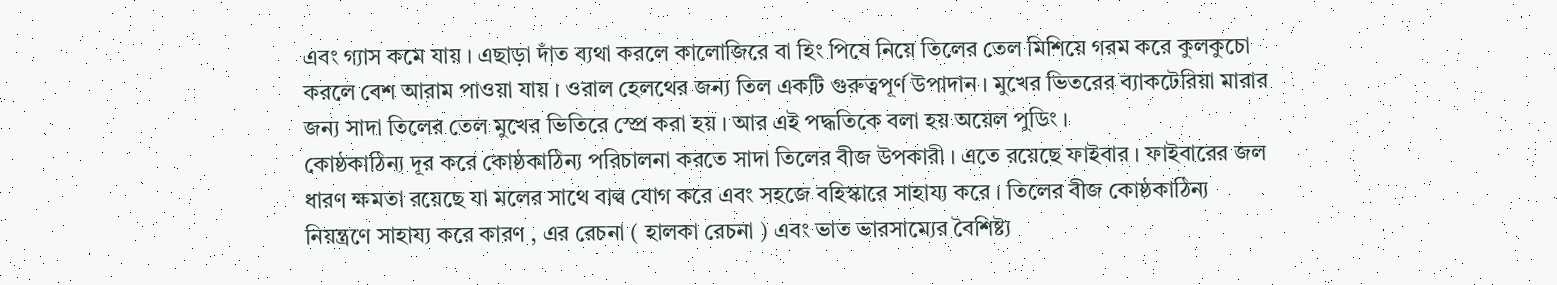এবং গ্যাস কমে যায় । এছাড়া দাঁত ব্যথা করলে কালোজিরে বা হিং পিষে নিয়ে তিলের তেল মিশিয়ে গরম করে কুলকুচো করলে বেশ আরাম পাওয়া যায় । ওরাল হেলথের জন্য তিল একটি গুরুত্বপূর্ণ উপাদান । মুখের ভিতরের ব্যাকটেরিয়া মারার জন্য সাদা তিলের তেল মুখের ভিতিরে স্প্রে করা হয় । আর এই পদ্ধতিকে বলা হয় অয়েল পুডিং ।
কোষ্ঠকাঠিন্য দূর করে কোষ্ঠকাঠিন্য পরিচালনা করতে সাদা তিলের বীজ উপকারী । এতে রয়েছে ফাইবার । ফাইবারের জল ধারণ ক্ষমতা রয়েছে যা মলের সাথে বাল্ব যোগ করে এবং সহজে বহিস্কারে সাহায্য করে । তিলের বীজ কোষ্ঠকাঠিন্য নিয়ন্ত্রণে সাহায্য করে কারণ , এর রেচনা ( হালকা রেচনা ) এবং ভাত ভারসাম্যের বৈশিষ্ট্য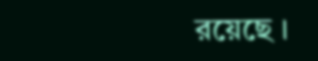রয়েছে ।